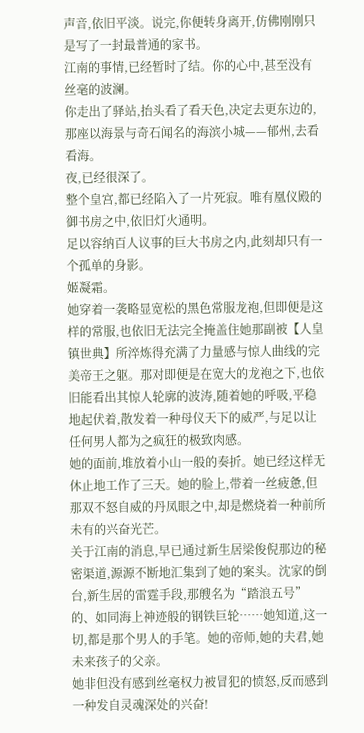声音,依旧平淡。说完,你便转身离开,仿佛刚刚只是写了一封最普通的家书。
江南的事情,已经暂时了结。你的心中,甚至没有丝毫的波澜。
你走出了驿站,抬头看了看天色,决定去更东边的,那座以海景与奇石闻名的海滨小城——郁州,去看看海。
夜,已经很深了。
整个皇宫,都已经陷入了一片死寂。唯有凰仪殿的御书房之中,依旧灯火通明。
足以容纳百人议事的巨大书房之内,此刻却只有一个孤单的身影。
姬凝霜。
她穿着一袭略显宽松的黑色常服龙袍,但即便是这样的常服,也依旧无法完全掩盖住她那副被【人皇镇世典】所淬炼得充满了力量感与惊人曲线的完美帝王之躯。那对即便是在宽大的龙袍之下,也依旧能看出其惊人轮廓的波涛,随着她的呼吸,平稳地起伏着,散发着一种母仪天下的威严,与足以让任何男人都为之疯狂的极致肉感。
她的面前,堆放着小山一般的奏折。她已经这样无休止地工作了三天。她的脸上,带着一丝疲惫,但那双不怒自威的丹凤眼之中,却是燃烧着一种前所未有的兴奋光芒。
关于江南的消息,早已通过新生居梁俊倪那边的秘密渠道,源源不断地汇集到了她的案头。沈家的倒台,新生居的雷霆手段,那艘名为“踏浪五号”的、如同海上神迹般的钢铁巨轮……她知道,这一切,都是那个男人的手笔。她的帝师,她的夫君,她未来孩子的父亲。
她非但没有感到丝毫权力被冒犯的愤怒,反而感到一种发自灵魂深处的兴奋!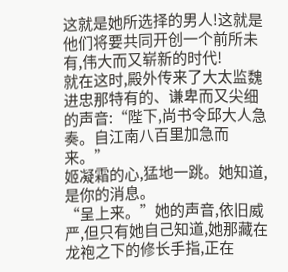这就是她所选择的男人!这就是他们将要共同开创一个前所未有,伟大而又崭新的时代!
就在这时,殿外传来了大太监魏进忠那特有的、谦卑而又尖细的声音:“陛下,尚书令邱大人急奏。自江南八百里加急而来。”
姬凝霜的心,猛地一跳。她知道,是你的消息。
“呈上来。”她的声音,依旧威严,但只有她自己知道,她那藏在龙袍之下的修长手指,正在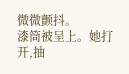微微颤抖。
漆筒被呈上。她打开,抽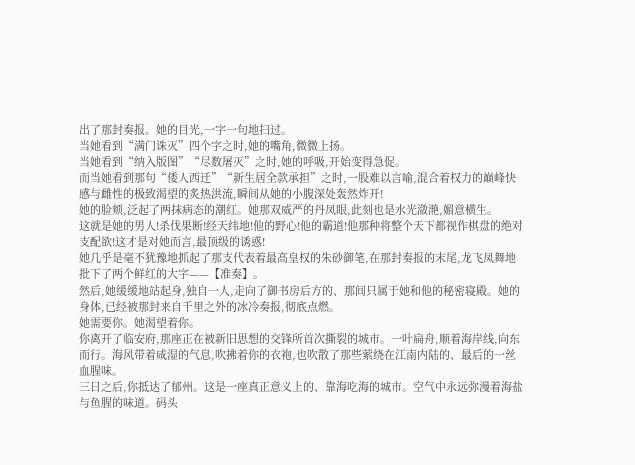出了那封奏报。她的目光,一字一句地扫过。
当她看到“满门诛灭”四个字之时,她的嘴角,微微上扬。
当她看到“纳入版图”“尽数屠灭”之时,她的呼吸,开始变得急促。
而当她看到那句“倭人西迁”“新生居全款承担”之时,一股难以言喻,混合着权力的巅峰快感与雌性的极致渴望的炙热洪流,瞬间从她的小腹深处轰然炸开!
她的脸颊,泛起了两抹病态的潮红。她那双威严的丹凤眼,此刻也是水光潋滟,媚意横生。
这就是她的男人!杀伐果断!经天纬地!他的野心!他的霸道!他那种将整个天下都视作棋盘的绝对支配欲!这才是对她而言,最顶级的诱惑!
她几乎是毫不犹豫地抓起了那支代表着最高皇权的朱砂御笔,在那封奏报的末尾,龙飞凤舞地批下了两个鲜红的大字——【准奏】。
然后,她缓缓地站起身,独自一人,走向了御书房后方的、那间只属于她和他的秘密寝殿。她的身体,已经被那封来自千里之外的冰冷奏报,彻底点燃。
她需要你。她渴望着你。
你离开了临安府,那座正在被新旧思想的交锋所首次撕裂的城市。一叶扁舟,顺着海岸线,向东而行。海风带着咸湿的气息,吹拂着你的衣袍,也吹散了那些萦绕在江南内陆的、最后的一丝血腥味。
三日之后,你抵达了郁州。这是一座真正意义上的、靠海吃海的城市。空气中永远弥漫着海盐与鱼腥的味道。码头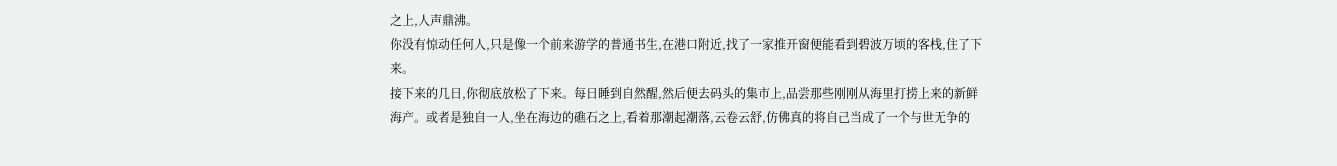之上,人声鼎沸。
你没有惊动任何人,只是像一个前来游学的普通书生,在港口附近,找了一家推开窗便能看到碧波万顷的客栈,住了下来。
接下来的几日,你彻底放松了下来。每日睡到自然醒,然后便去码头的集市上,品尝那些刚刚从海里打捞上来的新鲜海产。或者是独自一人,坐在海边的礁石之上,看着那潮起潮落,云卷云舒,仿佛真的将自己当成了一个与世无争的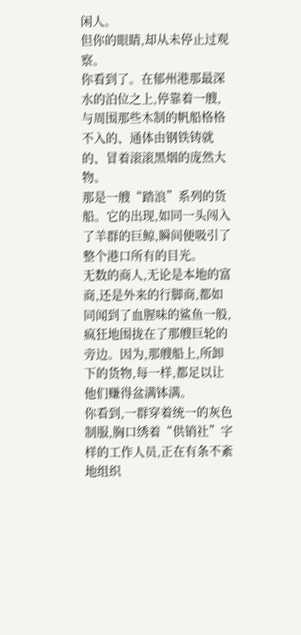闲人。
但你的眼睛,却从未停止过观察。
你看到了。在郁州港那最深水的泊位之上,停靠着一艘,与周围那些木制的帆船格格不入的、通体由钢铁铸就的、冒着滚滚黑烟的庞然大物。
那是一艘“踏浪”系列的货船。它的出现,如同一头闯入了羊群的巨鲸,瞬间便吸引了整个港口所有的目光。
无数的商人,无论是本地的富商,还是外来的行脚商,都如同闻到了血腥味的鲨鱼一般,疯狂地围拢在了那艘巨轮的旁边。因为,那艘船上,所卸下的货物,每一样,都足以让他们赚得盆满钵满。
你看到,一群穿着统一的灰色制服,胸口绣着“供销社”字样的工作人员,正在有条不紊地组织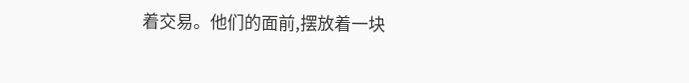着交易。他们的面前,摆放着一块